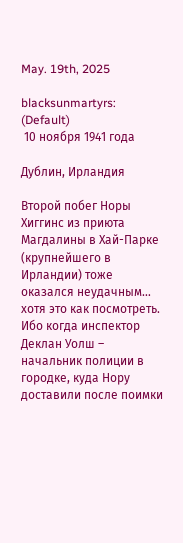May. 19th, 2025

blacksunmartyrs: (Default)
 10 ноября 1941 года

Дублин, Ирландия

Второй побег Норы Хиггинс из приюта Магдалины в Хай-Парке (крупнейшего в Ирландии) тоже оказался неудачным… хотя это как посмотреть. Ибо когда инспектор Деклан Уолш – начальник полиции в городке, куда Нору доставили после поимки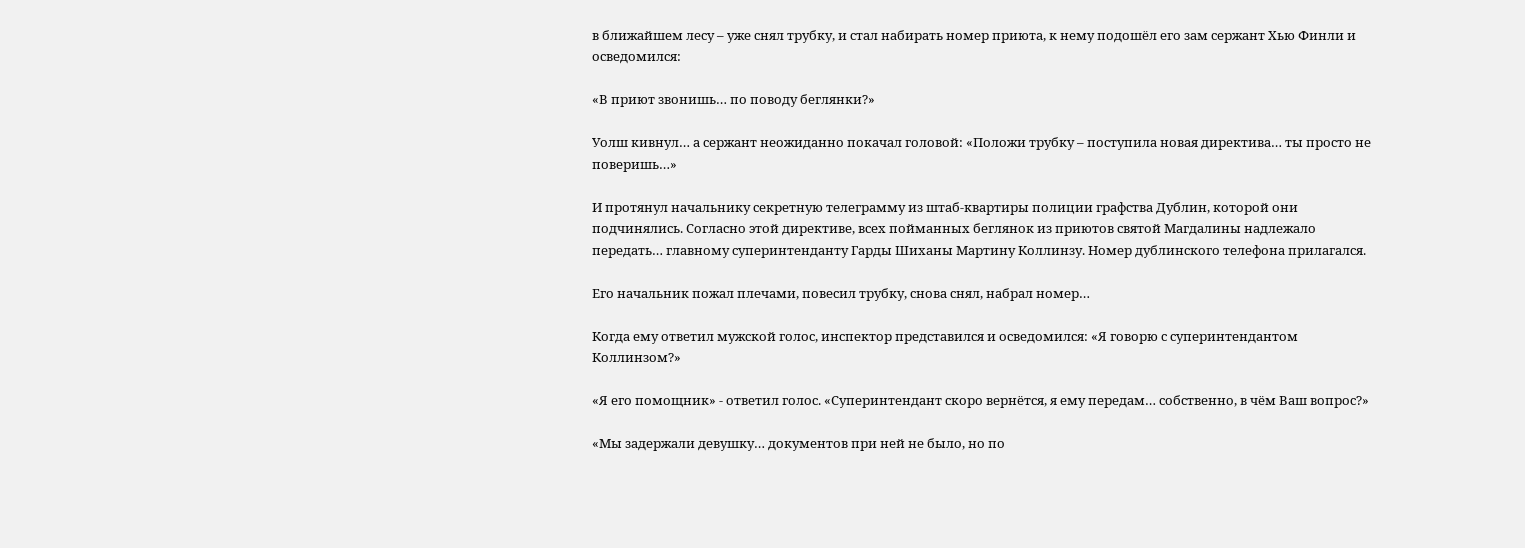в ближайшем лесу – уже снял трубку, и стал набирать номер приюта, к нему подошёл его зам сержант Хью Финли и осведомился:

«В приют звонишь… по поводу беглянки?»

Уолш кивнул… а сержант неожиданно покачал головой: «Положи трубку – поступила новая директива… ты просто не поверишь…»

И протянул начальнику секретную телеграмму из штаб-квартиры полиции графства Дублин, которой они подчинялись. Согласно этой директиве, всех пойманных беглянок из приютов святой Магдалины надлежало передать… главному суперинтенданту Гарды Шиханы Мартину Коллинзу. Номер дублинского телефона прилагался.

Его начальник пожал плечами, повесил трубку, снова снял, набрал номер…

Когда ему ответил мужской голос, инспектор представился и осведомился: «Я говорю с суперинтендантом Коллинзом?»

«Я его помощник» - ответил голос. «Суперинтендант скоро вернётся, я ему передам… собственно, в чём Ваш вопрос?»

«Мы задержали девушку… документов при ней не было, но по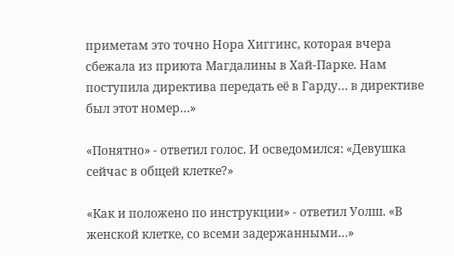приметам это точно Нора Хиггинс, которая вчера сбежала из приюта Магдалины в Хай-Парке. Нам поступила директива передать её в Гарду… в директиве был этот номер…»

«Понятно» - ответил голос. И осведомился: «Девушка сейчас в общей клетке?»

«Как и положено по инструкции» - ответил Уолш. «В женской клетке, со всеми задержанными…»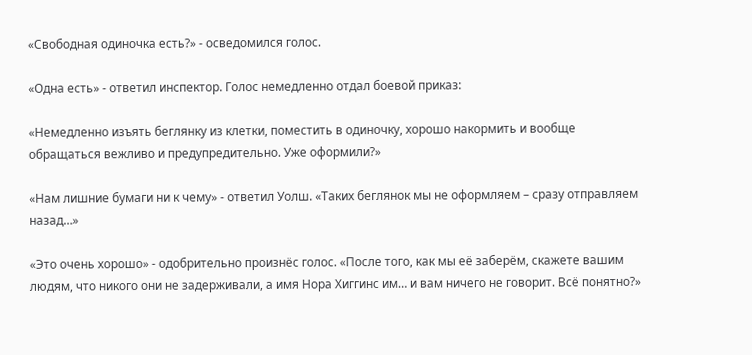«Свободная одиночка есть?» - осведомился голос.

«Одна есть» - ответил инспектор. Голос немедленно отдал боевой приказ:

«Немедленно изъять беглянку из клетки, поместить в одиночку, хорошо накормить и вообще обращаться вежливо и предупредительно. Уже оформили?»

«Нам лишние бумаги ни к чему» - ответил Уолш. «Таких беглянок мы не оформляем – сразу отправляем назад…»

«Это очень хорошо» - одобрительно произнёс голос. «После того, как мы её заберём, скажете вашим людям, что никого они не задерживали, а имя Нора Хиггинс им… и вам ничего не говорит. Всё понятно?»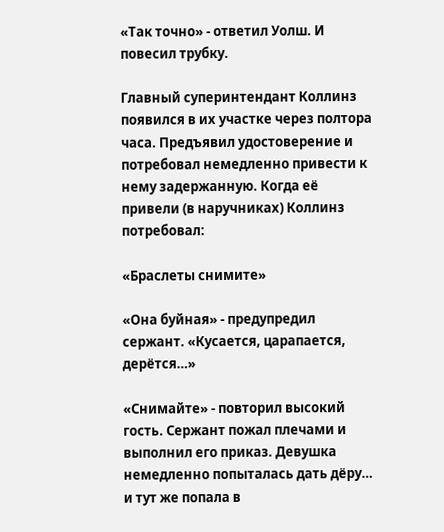«Так точно» - ответил Уолш. И повесил трубку.

Главный суперинтендант Коллинз появился в их участке через полтора часа. Предъявил удостоверение и потребовал немедленно привести к нему задержанную. Когда её привели (в наручниках) Коллинз потребовал:

«Браслеты снимите»

«Она буйная» - предупредил сержант. «Кусается, царапается, дерётся…»

«Снимайте» - повторил высокий гость. Сержант пожал плечами и выполнил его приказ. Девушка немедленно попыталась дать дёру… и тут же попала в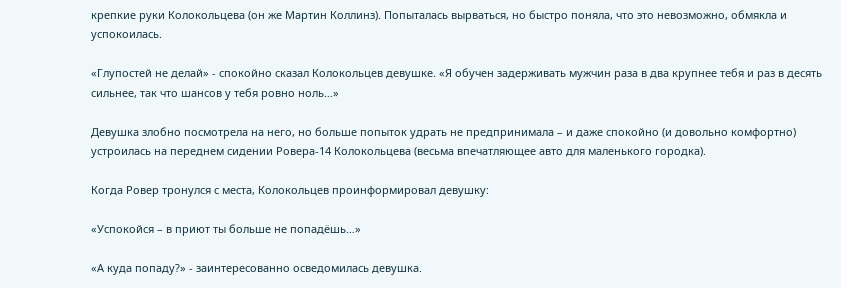крепкие руки Колокольцева (он же Мартин Коллинз). Попыталась вырваться, но быстро поняла, что это невозможно, обмякла и успокоилась.

«Глупостей не делай» - спокойно сказал Колокольцев девушке. «Я обучен задерживать мужчин раза в два крупнее тебя и раз в десять сильнее, так что шансов у тебя ровно ноль…»

Девушка злобно посмотрела на него, но больше попыток удрать не предпринимала – и даже спокойно (и довольно комфортно) устроилась на переднем сидении Ровера-14 Колокольцева (весьма впечатляющее авто для маленького городка).

Когда Ровер тронулся с места, Колокольцев проинформировал девушку:

«Успокойся – в приют ты больше не попадёшь…»

«А куда попаду?» - заинтересованно осведомилась девушка.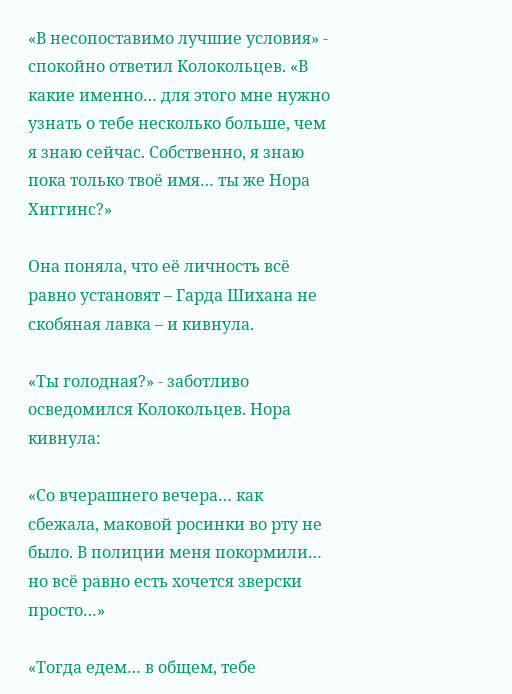«В несопоставимо лучшие условия» - спокойно ответил Колокольцев. «В какие именно… для этого мне нужно узнать о тебе несколько больше, чем я знаю сейчас. Собственно, я знаю пока только твоё имя… ты же Нора Хиггинс?»

Она поняла, что её личность всё равно установят – Гарда Шихана не скобяная лавка – и кивнула.

«Ты голодная?» - заботливо осведомился Колокольцев. Нора кивнула:

«Со вчерашнего вечера… как сбежала, маковой росинки во рту не было. В полиции меня покормили… но всё равно есть хочется зверски просто…»

«Тогда едем… в общем, тебе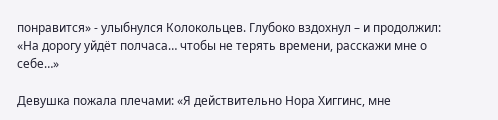понравится» - улыбнулся Колокольцев. Глубоко вздохнул – и продолжил: «На дорогу уйдёт полчаса… чтобы не терять времени, расскажи мне о себе…»

Девушка пожала плечами: «Я действительно Нора Хиггинс, мне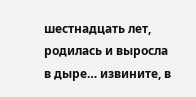шестнадцать лет, родилась и выросла в дыре… извините, в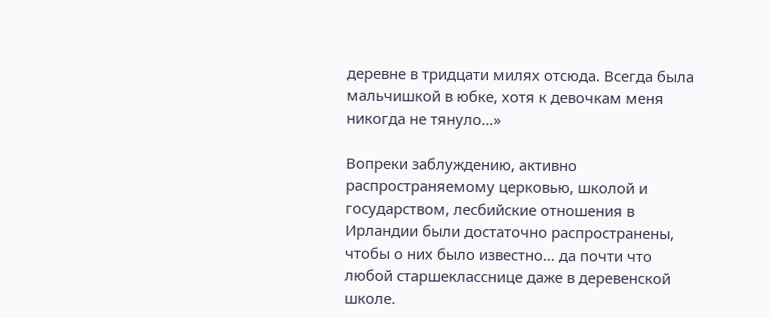деревне в тридцати милях отсюда. Всегда была мальчишкой в юбке, хотя к девочкам меня никогда не тянуло…»

Вопреки заблуждению, активно распространяемому церковью, школой и государством, лесбийские отношения в Ирландии были достаточно распространены, чтобы о них было известно… да почти что любой старшекласснице даже в деревенской школе.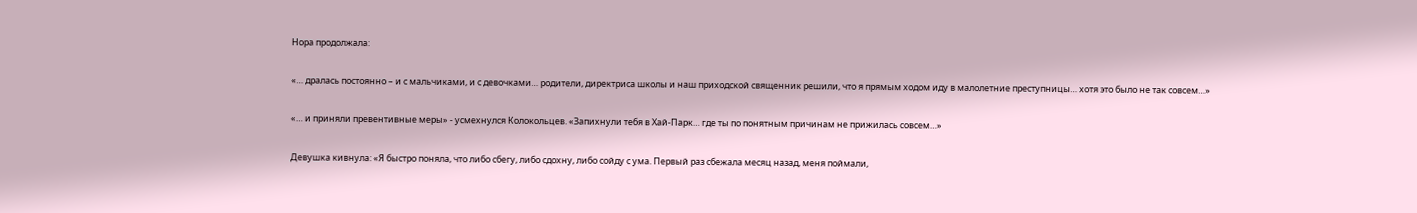Нора продолжала:

«… дралась постоянно – и с мальчиками, и с девочками… родители, директриса школы и наш приходской священник решили, что я прямым ходом иду в малолетние преступницы… хотя это было не так совсем…»

«… и приняли превентивные меры» - усмехнулся Колокольцев. «Запихнули тебя в Хай-Парк… где ты по понятным причинам не прижилась совсем…»

Девушка кивнула: «Я быстро поняла, что либо сбегу, либо сдохну, либо сойду с ума. Первый раз сбежала месяц назад, меня поймали,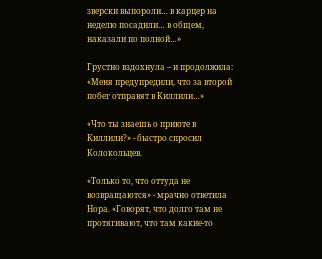зверски выпороли… в карцер на неделю посадили… в общем, наказали по полной…»

Грустно вздохнула – и продолжила: «Меня предупредили, что за второй побег отправят в Киллили…»

«Что ты знаешь о приюте в Киллили?» - быстро спросил Колокольцев.

«Только то, что оттуда не возвращаются» - мрачно ответила Нора. «Говорят, что долго там не протягивают, что там какие-то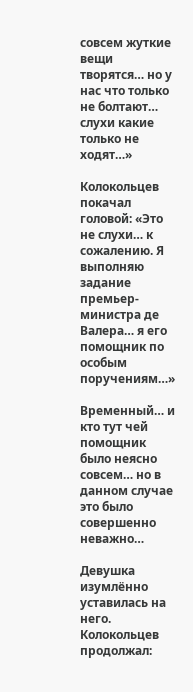совсем жуткие вещи творятся… но у нас что только не болтают… слухи какие только не ходят…»

Колокольцев покачал головой: «Это не слухи… к сожалению. Я выполняю задание премьер-министра де Валера… я его помощник по особым поручениям…»

Временный… и кто тут чей помощник было неясно совсем… но в данном случае это было совершенно неважно…

Девушка изумлённо уставилась на него. Колокольцев продолжал: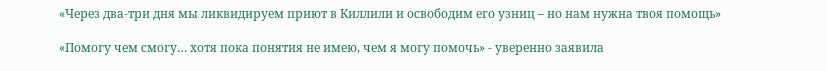«Через два-три дня мы ликвидируем приют в Киллили и освободим его узниц – но нам нужна твоя помощь»

«Помогу чем смогу… хотя пока понятия не имею, чем я могу помочь» - уверенно заявила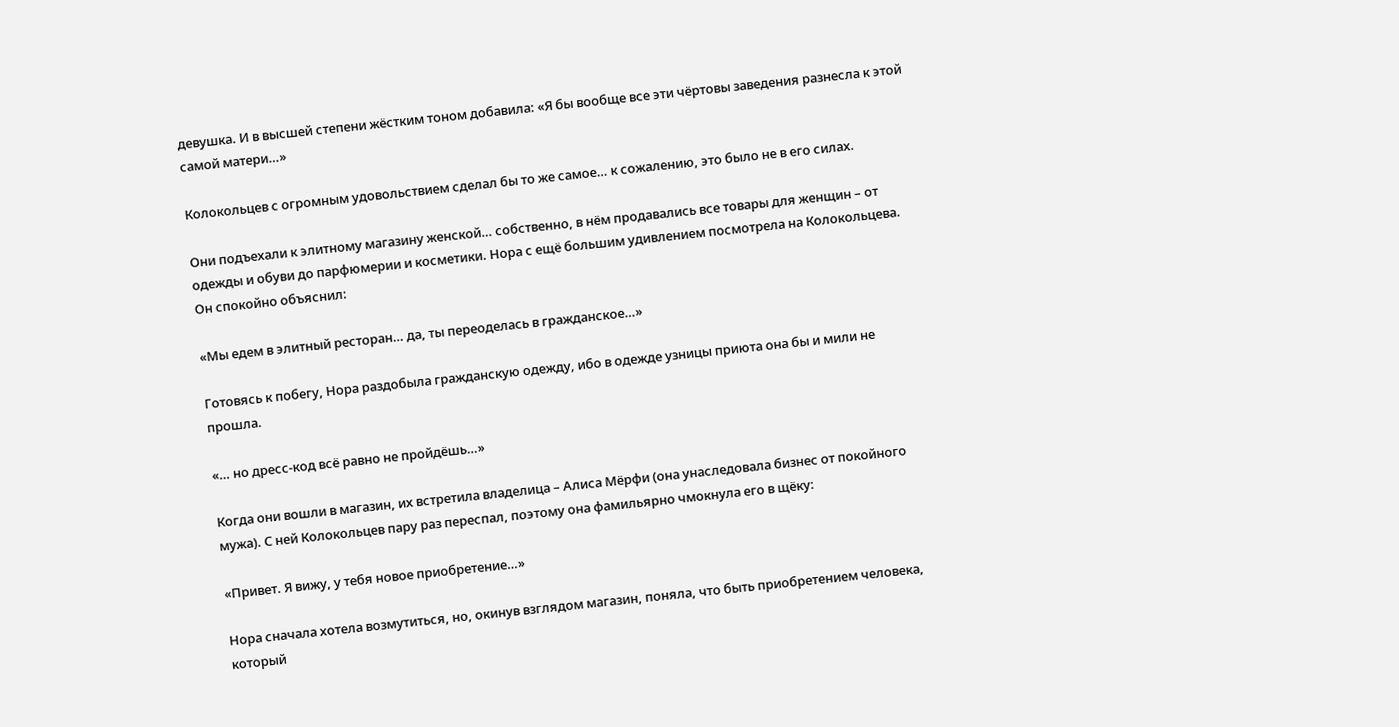девушка. И в высшей степени жёстким тоном добавила: «Я бы вообще все эти чёртовы заведения разнесла к этой самой матери…»

Колокольцев с огромным удовольствием сделал бы то же самое… к сожалению, это было не в его силах.

Они подъехали к элитному магазину женской… собственно, в нём продавались все товары для женщин – от одежды и обуви до парфюмерии и косметики. Нора с ещё большим удивлением посмотрела на Колокольцева. Он спокойно объяснил:

«Мы едем в элитный ресторан… да, ты переоделась в гражданское…»

Готовясь к побегу, Нора раздобыла гражданскую одежду, ибо в одежде узницы приюта она бы и мили не прошла.

«… но дресс-код всё равно не пройдёшь…»

Когда они вошли в магазин, их встретила владелица – Алиса Мёрфи (она унаследовала бизнес от покойного мужа). С ней Колокольцев пару раз переспал, поэтому она фамильярно чмокнула его в щёку:

«Привет. Я вижу, у тебя новое приобретение…»

Нора сначала хотела возмутиться, но, окинув взглядом магазин, поняла, что быть приобретением человека, который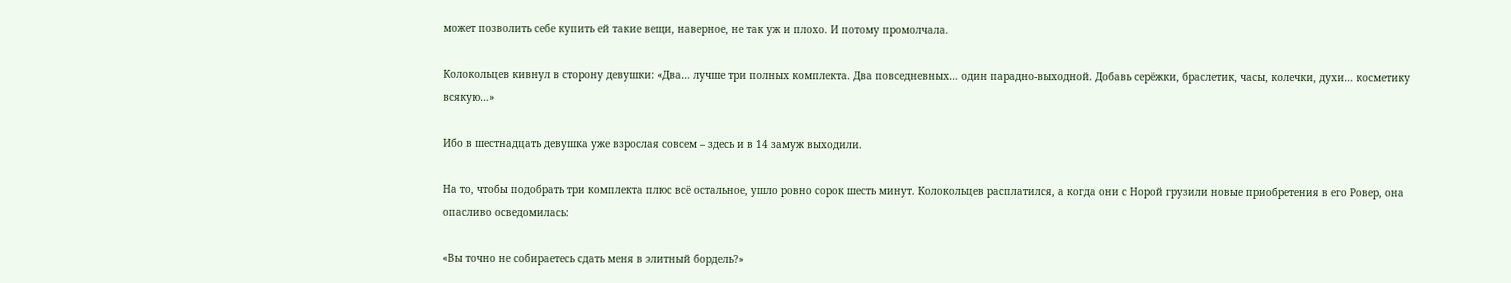может позволить себе купить ей такие вещи, наверное, не так уж и плохо. И потому промолчала.

Колокольцев кивнул в сторону девушки: «Два… лучше три полных комплекта. Два повседневных… один парадно-выходной. Добавь серёжки, браслетик, часы, колечки, духи… косметику всякую…»

Ибо в шестнадцать девушка уже взрослая совсем – здесь и в 14 замуж выходили.

На то, чтобы подобрать три комплекта плюс всё остальное, ушло ровно сорок шесть минут. Колокольцев расплатился, а когда они с Норой грузили новые приобретения в его Ровер, она опасливо осведомилась:

«Вы точно не собираетесь сдать меня в элитный бордель?»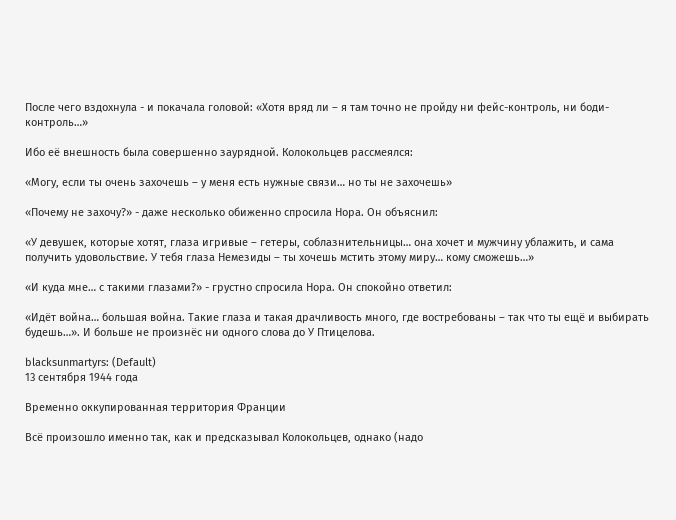После чего вздохнула - и покачала головой: «Хотя вряд ли – я там точно не пройду ни фейс-контроль, ни боди-контроль…»

Ибо её внешность была совершенно заурядной. Колокольцев рассмеялся:

«Могу, если ты очень захочешь – у меня есть нужные связи… но ты не захочешь»

«Почему не захочу?» - даже несколько обиженно спросила Нора. Он объяснил:

«У девушек, которые хотят, глаза игривые – гетеры, соблазнительницы… она хочет и мужчину ублажить, и сама получить удовольствие. У тебя глаза Немезиды – ты хочешь мстить этому миру… кому сможешь…»

«И куда мне… с такими глазами?» - грустно спросила Нора. Он спокойно ответил:

«Идёт война… большая война. Такие глаза и такая драчливость много, где востребованы – так что ты ещё и выбирать будешь…». И больше не произнёс ни одного слова до У Птицелова.

blacksunmartyrs: (Default)
13 сентября 1944 года

Временно оккупированная территория Франции

Всё произошло именно так, как и предсказывал Колокольцев, однако (надо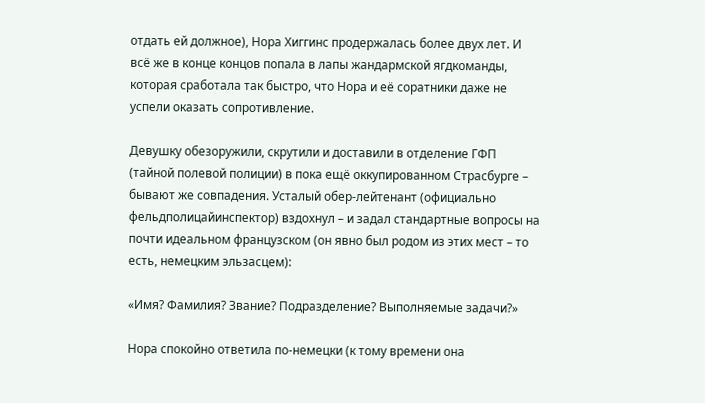отдать ей должное), Нора Хиггинс продержалась более двух лет. И всё же в конце концов попала в лапы жандармской ягдкоманды, которая сработала так быстро, что Нора и её соратники даже не успели оказать сопротивление.

Девушку обезоружили, скрутили и доставили в отделение ГФП (тайной полевой полиции) в пока ещё оккупированном Страсбурге – бывают же совпадения. Усталый обер-лейтенант (официально фельдполицайинспектор) вздохнул – и задал стандартные вопросы на почти идеальном французском (он явно был родом из этих мест – то есть, немецким эльзасцем):

«Имя? Фамилия? Звание? Подразделение? Выполняемые задачи?»

Нора спокойно ответила по-немецки (к тому времени она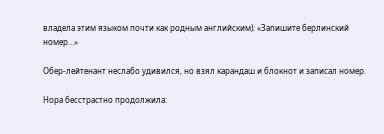владела этим языком почти как родным английским): «Запишите берлинский номер…»

Обер-лейтенант неслабо удивился, но взял карандаш и блокнот и записал номер.

Нора бесстрастно продолжила: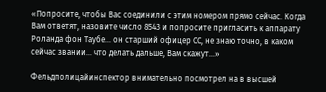«Попросите, чтобы Вас соединили с этим номером прямо сейчас. Когда Вам ответят, назовите число 8543 и попросите пригласить к аппарату Роланда фон Таубе… он старший офицер СС, не знаю точно, в каком сейчас звании… что делать дальше, Вам скажут…»

Фельдполицайинспектор внимательно посмотрел на в высшей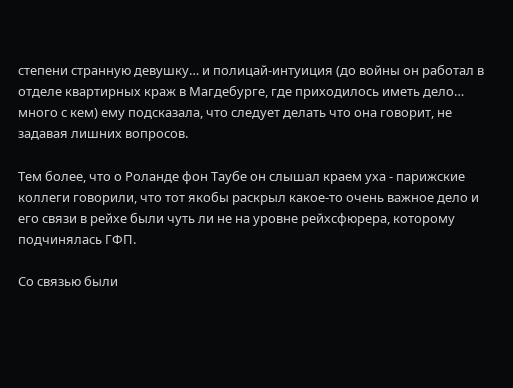степени странную девушку… и полицай-интуиция (до войны он работал в отделе квартирных краж в Магдебурге, где приходилось иметь дело… много с кем) ему подсказала, что следует делать что она говорит, не задавая лишних вопросов.

Тем более, что о Роланде фон Таубе он слышал краем уха - парижские коллеги говорили, что тот якобы раскрыл какое-то очень важное дело и его связи в рейхе были чуть ли не на уровне рейхсфюрера, которому подчинялась ГФП.

Со связью были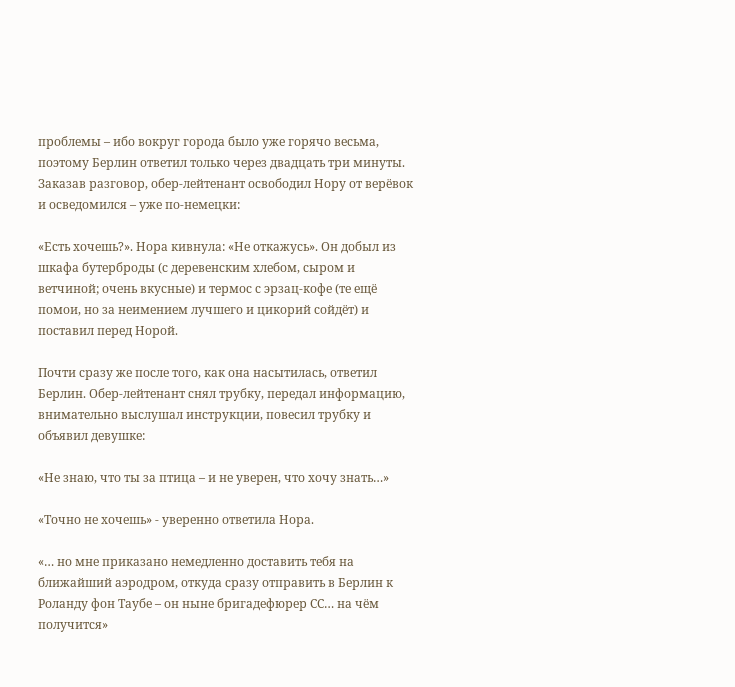проблемы – ибо вокруг города было уже горячо весьма, поэтому Берлин ответил только через двадцать три минуты. Заказав разговор, обер-лейтенант освободил Нору от верёвок и осведомился – уже по-немецки:

«Есть хочешь?». Нора кивнула: «Не откажусь». Он добыл из шкафа бутерброды (с деревенским хлебом, сыром и ветчиной; очень вкусные) и термос с эрзац-кофе (те ещё помои, но за неимением лучшего и цикорий сойдёт) и поставил перед Норой.

Почти сразу же после того, как она насытилась, ответил Берлин. Обер-лейтенант снял трубку, передал информацию, внимательно выслушал инструкции, повесил трубку и объявил девушке:

«Не знаю, что ты за птица – и не уверен, что хочу знать…»

«Точно не хочешь» - уверенно ответила Нора.

«… но мне приказано немедленно доставить тебя на ближайший аэродром, откуда сразу отправить в Берлин к Роланду фон Таубе – он ныне бригадефюрер СС… на чём получится»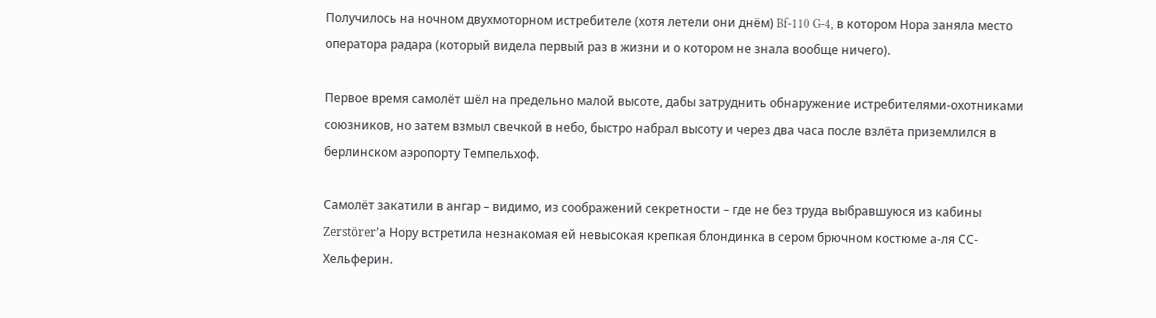Получилось на ночном двухмоторном истребителе (хотя летели они днём) Bf-110 G-4, в котором Нора заняла место оператора радара (который видела первый раз в жизни и о котором не знала вообще ничего).

Первое время самолёт шёл на предельно малой высоте, дабы затруднить обнаружение истребителями-охотниками союзников, но затем взмыл свечкой в небо, быстро набрал высоту и через два часа после взлёта приземлился в берлинском аэропорту Темпельхоф.

Самолёт закатили в ангар – видимо, из соображений секретности – где не без труда выбравшуюся из кабины Zerstörer’а Нору встретила незнакомая ей невысокая крепкая блондинка в сером брючном костюме а-ля СС-Хельферин.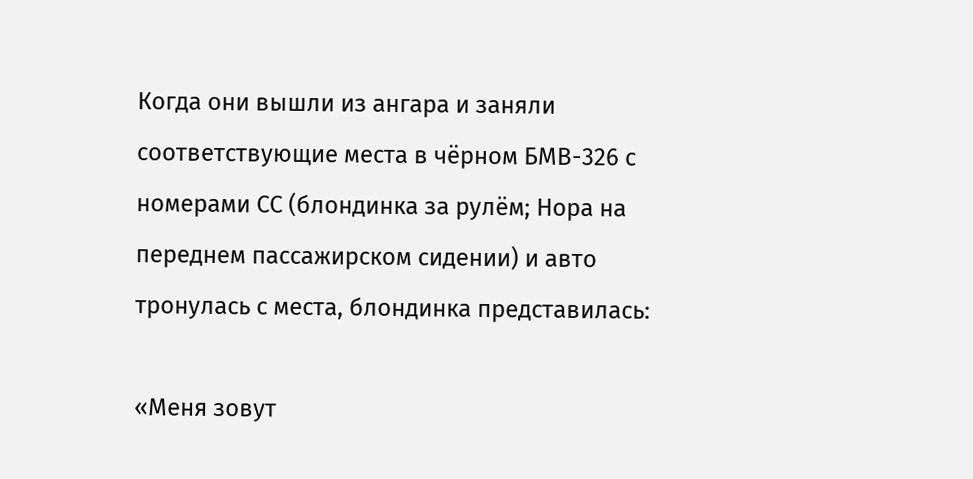Когда они вышли из ангара и заняли соответствующие места в чёрном БМВ-326 с номерами СС (блондинка за рулём; Нора на переднем пассажирском сидении) и авто тронулась с места, блондинка представилась:

«Меня зовут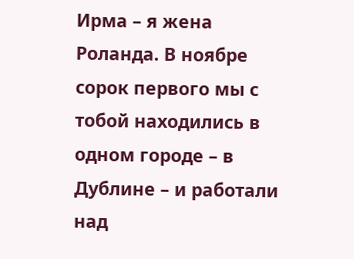Ирма – я жена Роланда. В ноябре сорок первого мы с тобой находились в одном городе – в Дублине – и работали над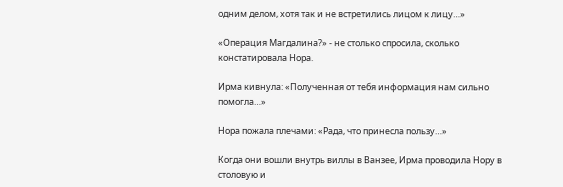одним делом, хотя так и не встретились лицом к лицу…»

«Операция Магдалина?» - не столько спросила, сколько констатировала Нора.

Ирма кивнула: «Полученная от тебя информация нам сильно помогла…»

Нора пожала плечами: «Рада, что принесла пользу…»

Когда они вошли внутрь виллы в Ванзее, Ирма проводила Нору в столовую и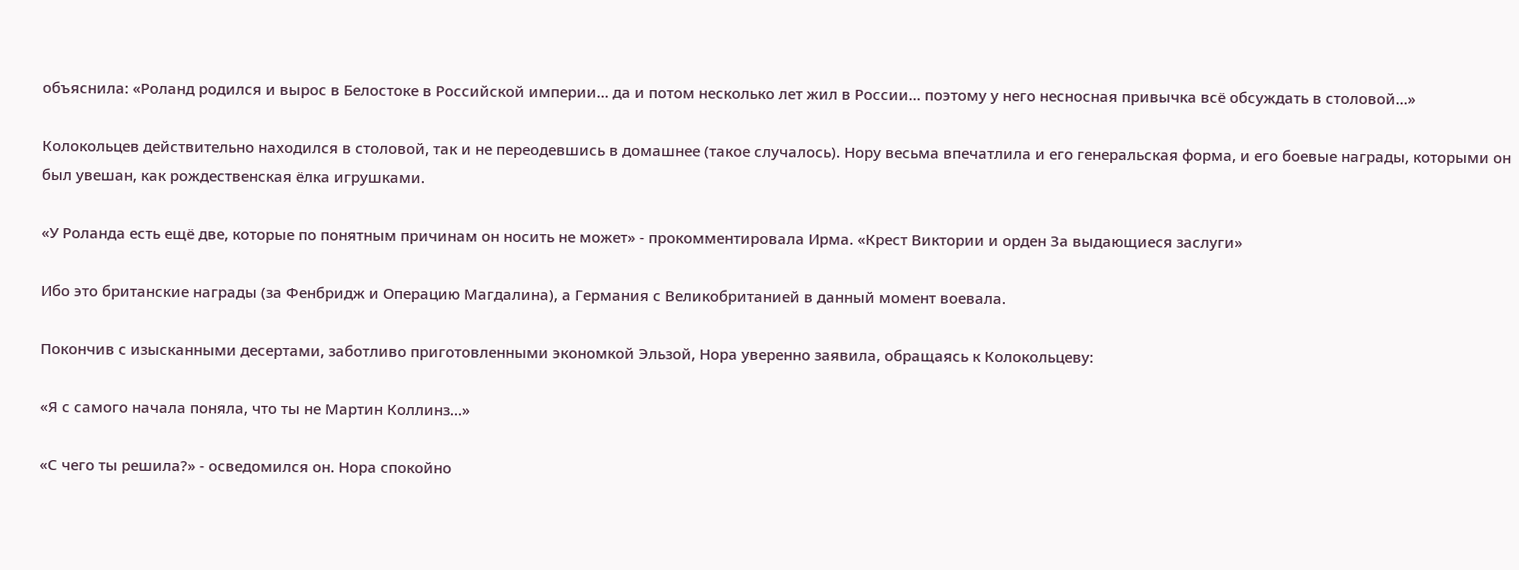объяснила: «Роланд родился и вырос в Белостоке в Российской империи… да и потом несколько лет жил в России… поэтому у него несносная привычка всё обсуждать в столовой…»

Колокольцев действительно находился в столовой, так и не переодевшись в домашнее (такое случалось). Нору весьма впечатлила и его генеральская форма, и его боевые награды, которыми он был увешан, как рождественская ёлка игрушками.

«У Роланда есть ещё две, которые по понятным причинам он носить не может» - прокомментировала Ирма. «Крест Виктории и орден За выдающиеся заслуги»

Ибо это британские награды (за Фенбридж и Операцию Магдалина), а Германия с Великобританией в данный момент воевала.

Покончив с изысканными десертами, заботливо приготовленными экономкой Эльзой, Нора уверенно заявила, обращаясь к Колокольцеву:

«Я с самого начала поняла, что ты не Мартин Коллинз…»

«С чего ты решила?» - осведомился он. Нора спокойно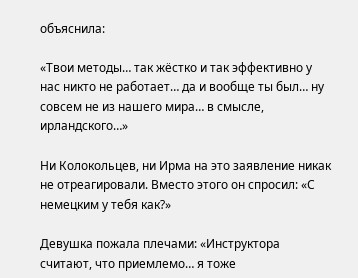объяснила:

«Твои методы… так жёстко и так эффективно у нас никто не работает… да и вообще ты был… ну совсем не из нашего мира… в смысле, ирландского…»

Ни Колокольцев, ни Ирма на это заявление никак не отреагировали. Вместо этого он спросил: «С немецким у тебя как?»

Девушка пожала плечами: «Инструктора считают, что приемлемо… я тоже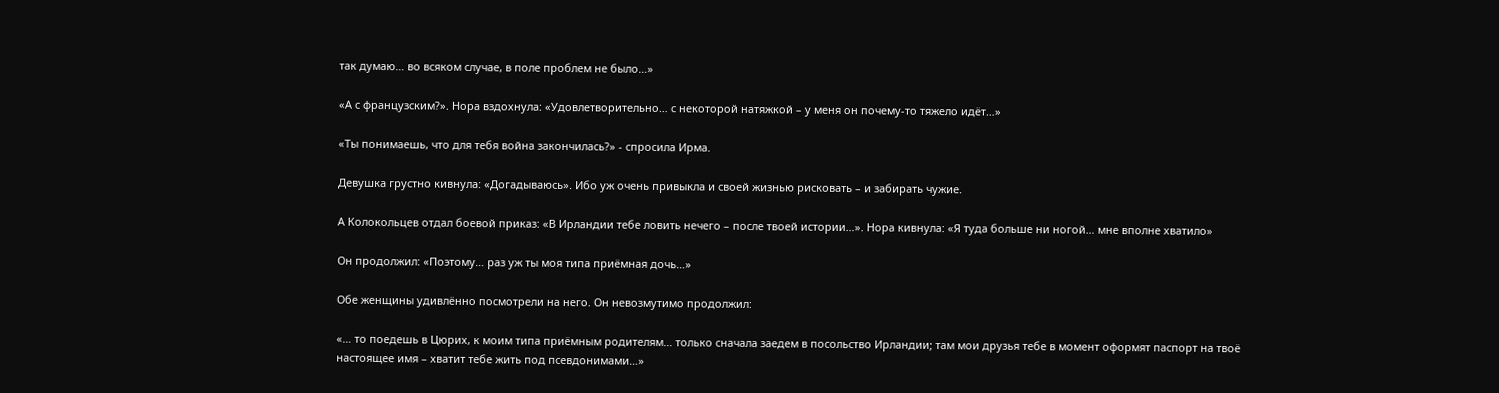так думаю… во всяком случае, в поле проблем не было…»

«А с французским?». Нора вздохнула: «Удовлетворительно… с некоторой натяжкой – у меня он почему-то тяжело идёт…»

«Ты понимаешь, что для тебя война закончилась?» - спросила Ирма.

Девушка грустно кивнула: «Догадываюсь». Ибо уж очень привыкла и своей жизнью рисковать – и забирать чужие.

А Колокольцев отдал боевой приказ: «В Ирландии тебе ловить нечего – после твоей истории…». Нора кивнула: «Я туда больше ни ногой… мне вполне хватило»

Он продолжил: «Поэтому… раз уж ты моя типа приёмная дочь…»

Обе женщины удивлённо посмотрели на него. Он невозмутимо продолжил:

«… то поедешь в Цюрих, к моим типа приёмным родителям… только сначала заедем в посольство Ирландии; там мои друзья тебе в момент оформят паспорт на твоё настоящее имя – хватит тебе жить под псевдонимами…»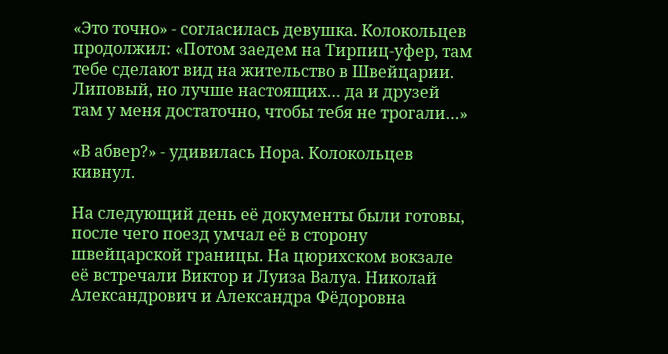«Это точно» - согласилась девушка. Колокольцев продолжил: «Потом заедем на Тирпиц-уфер, там тебе сделают вид на жительство в Швейцарии. Липовый, но лучше настоящих… да и друзей там у меня достаточно, чтобы тебя не трогали…»

«В абвер?» - удивилась Нора. Колокольцев кивнул.

На следующий день её документы были готовы, после чего поезд умчал её в сторону швейцарской границы. На цюрихском вокзале её встречали Виктор и Луиза Валуа. Николай Александрович и Александра Фёдоровна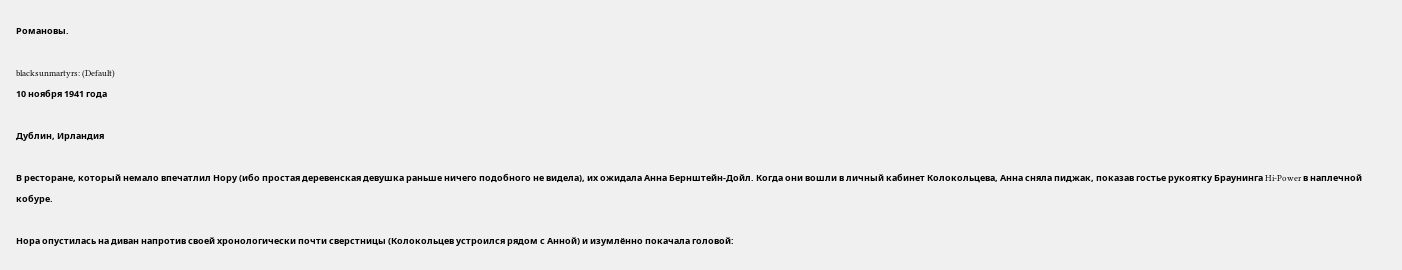Романовы.

blacksunmartyrs: (Default)
10 ноября 1941 года

Дублин, Ирландия

В ресторане, который немало впечатлил Нору (ибо простая деревенская девушка раньше ничего подобного не видела), их ожидала Анна Бернштейн-Дойл. Когда они вошли в личный кабинет Колокольцева, Анна сняла пиджак, показав гостье рукоятку Браунинга Hi-Power в наплечной кобуре.

Нора опустилась на диван напротив своей хронологически почти сверстницы (Колокольцев устроился рядом с Анной) и изумлённо покачала головой: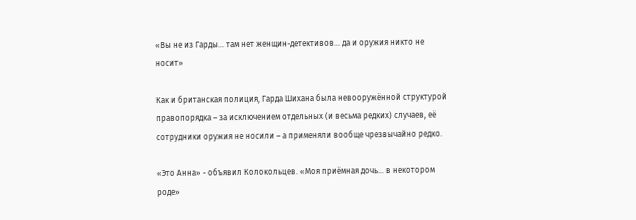«Вы не из Гарды… там нет женщин-детективов… да и оружия никто не носит»

Как и британская полиция, Гарда Шихана была невооружённой структурой правопорядка – за исключением отдельных (и весьма редких) случаев, её сотрудники оружия не носили – а применяли вообще чрезвычайно редко.

«Это Анна» - объявил Колокольцев. «Моя приёмная дочь… в некотором роде»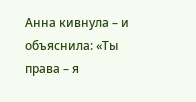Анна кивнула – и объяснила: «Ты права – я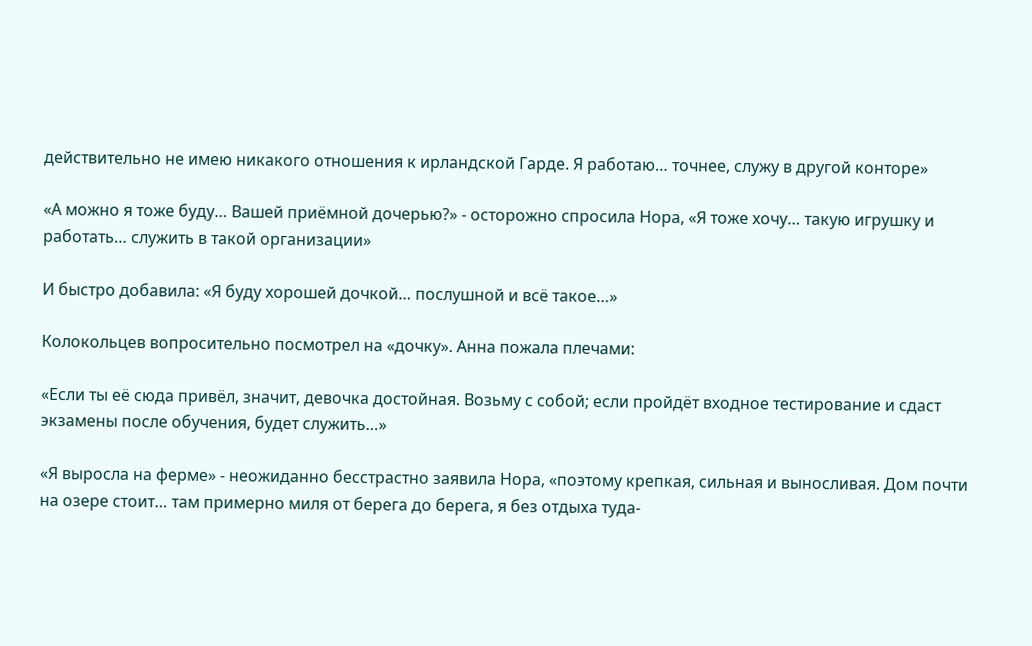действительно не имею никакого отношения к ирландской Гарде. Я работаю… точнее, служу в другой конторе»

«А можно я тоже буду… Вашей приёмной дочерью?» - осторожно спросила Нора, «Я тоже хочу… такую игрушку и работать… служить в такой организации»

И быстро добавила: «Я буду хорошей дочкой… послушной и всё такое…»

Колокольцев вопросительно посмотрел на «дочку». Анна пожала плечами:

«Если ты её сюда привёл, значит, девочка достойная. Возьму с собой; если пройдёт входное тестирование и сдаст экзамены после обучения, будет служить…»

«Я выросла на ферме» - неожиданно бесстрастно заявила Нора, «поэтому крепкая, сильная и выносливая. Дом почти на озере стоит… там примерно миля от берега до берега, я без отдыха туда-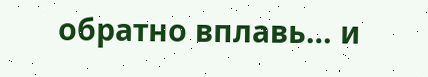обратно вплавь… и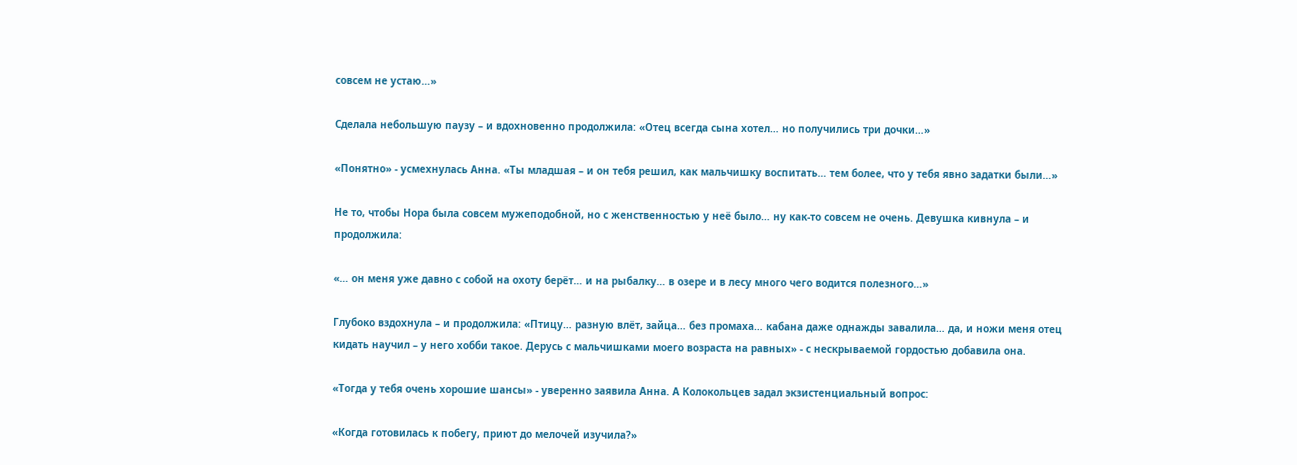совсем не устаю…»

Сделала небольшую паузу – и вдохновенно продолжила: «Отец всегда сына хотел… но получились три дочки…»

«Понятно» - усмехнулась Анна. «Ты младшая – и он тебя решил, как мальчишку воспитать… тем более, что у тебя явно задатки были…»

Не то, чтобы Нора была совсем мужеподобной, но с женственностью у неё было… ну как-то совсем не очень. Девушка кивнула – и продолжила:

«… он меня уже давно с собой на охоту берёт… и на рыбалку… в озере и в лесу много чего водится полезного…»

Глубоко вздохнула – и продолжила: «Птицу… разную влёт, зайца… без промаха… кабана даже однажды завалила… да, и ножи меня отец кидать научил – у него хобби такое. Дерусь с мальчишками моего возраста на равных» - с нескрываемой гордостью добавила она.

«Тогда у тебя очень хорошие шансы» - уверенно заявила Анна. А Колокольцев задал экзистенциальный вопрос:

«Когда готовилась к побегу, приют до мелочей изучила?»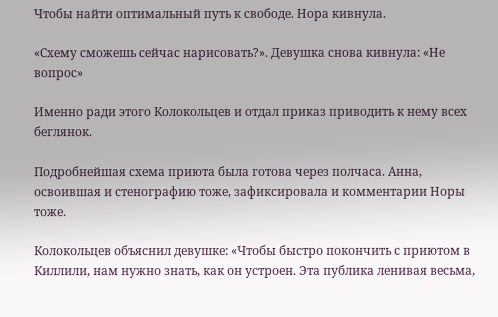Чтобы найти оптимальный путь к свободе. Нора кивнула.

«Схему сможешь сейчас нарисовать?». Девушка снова кивнула: «Не вопрос»

Именно ради этого Колокольцев и отдал приказ приводить к нему всех беглянок.

Подробнейшая схема приюта была готова через полчаса. Анна, освоившая и стенографию тоже, зафиксировала и комментарии Норы тоже.

Колокольцев объяснил девушке: «Чтобы быстро покончить с приютом в Киллили, нам нужно знать, как он устроен. Эта публика ленивая весьма,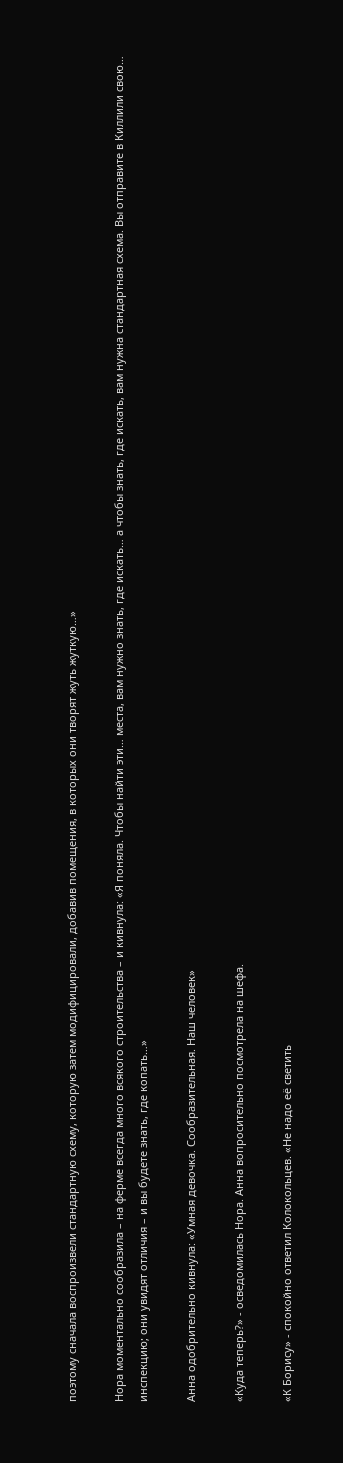поэтому сначала воспроизвели стандартную схему, которую затем модифицировали, добавив помещения, в которых они творят жуть жуткую…»

Нора моментально сообразила – на ферме всегда много всякого строительства – и кивнула: «Я поняла. Чтобы найти эти… места, вам нужно знать, где искать… а чтобы знать, где искать, вам нужна стандартная схема. Вы отправите в Киллили свою… инспекцию; они увидят отличия – и вы будете знать, где копать…»

Анна одобрительно кивнула: «Умная девочка. Сообразительная. Наш человек»

«Куда теперь?» - осведомилась Нора. Анна вопросительно посмотрела на шефа.

«К Борису» - спокойно ответил Колокольцев. «Не надо её светить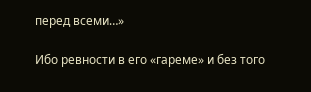перед всеми…»

Ибо ревности в его «гареме» и без того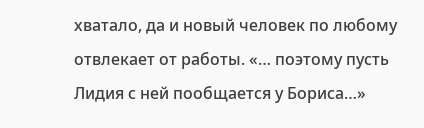хватало, да и новый человек по любому отвлекает от работы. «… поэтому пусть Лидия с ней пообщается у Бориса…»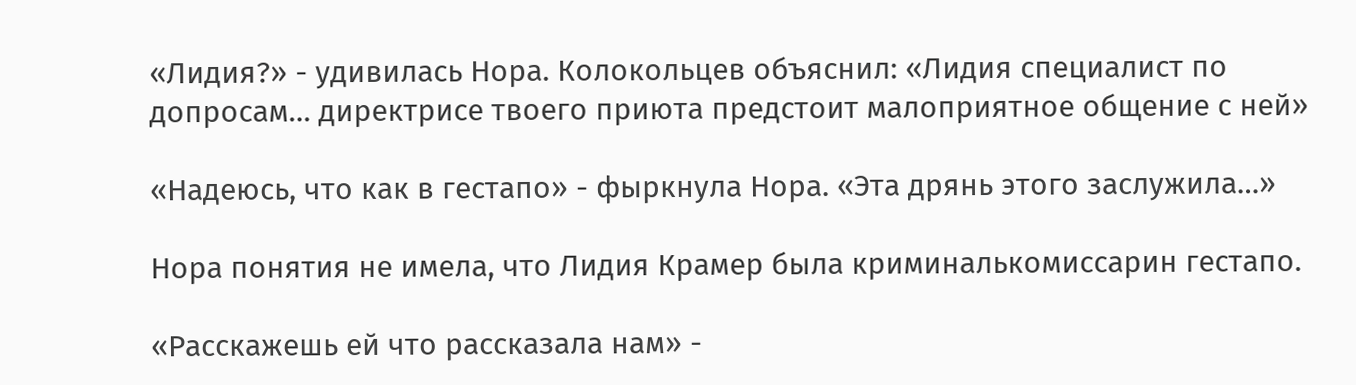«Лидия?» - удивилась Нора. Колокольцев объяснил: «Лидия специалист по допросам… директрисе твоего приюта предстоит малоприятное общение с ней»

«Надеюсь, что как в гестапо» - фыркнула Нора. «Эта дрянь этого заслужила…»

Нора понятия не имела, что Лидия Крамер была криминалькомиссарин гестапо.

«Расскажешь ей что рассказала нам» -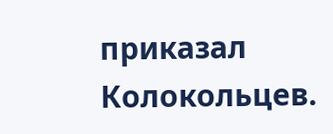приказал Колокольцев.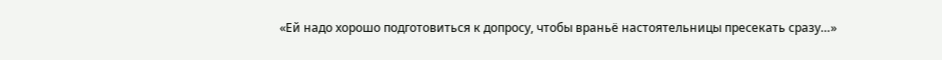«Ей надо хорошо подготовиться к допросу, чтобы враньё настоятельницы пресекать сразу…»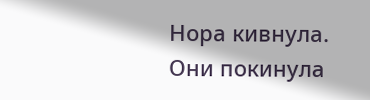Нора кивнула. Они покинула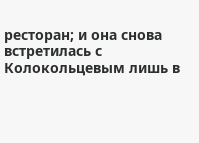ресторан; и она снова встретилась с Колокольцевым лишь в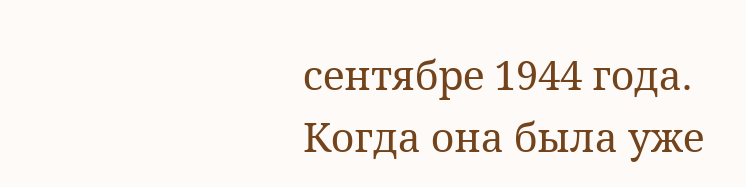сентябре 1944 года. Когда она была уже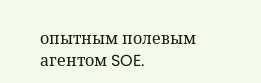опытным полевым агентом SOE.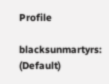Profile

blacksunmartyrs: (Default)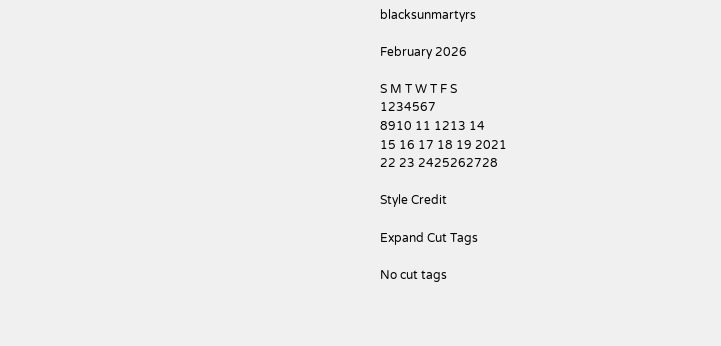blacksunmartyrs

February 2026

S M T W T F S
1234567
8910 11 1213 14
15 16 17 18 19 2021
22 23 2425262728

Style Credit

Expand Cut Tags

No cut tags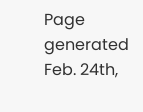Page generated Feb. 24th,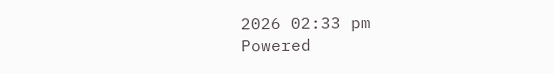2026 02:33 pm
Powered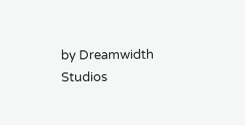by Dreamwidth Studios